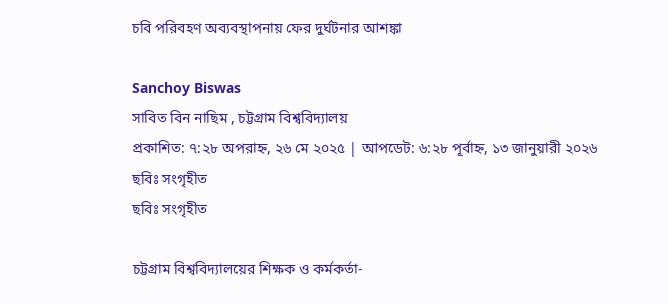চবি পরিবহণ অব্যবস্থাপনায় ফের দুর্ঘটনার আশঙ্কা

Sanchoy Biswas
সাবিত বিন নাছিম , চট্টগ্রাম বিশ্ববিদ্যালয়
প্রকাশিত: ৭:২৮ অপরাহ্ন, ২৬ মে ২০২৫ | আপডেট: ৬:২৮ পূর্বাহ্ন, ১৩ জানুয়ারী ২০২৬
ছবিঃ সংগৃহীত
ছবিঃ সংগৃহীত

চট্টগ্রাম বিশ্ববিদ্যালয়ের শিক্ষক ও কর্মকর্তা-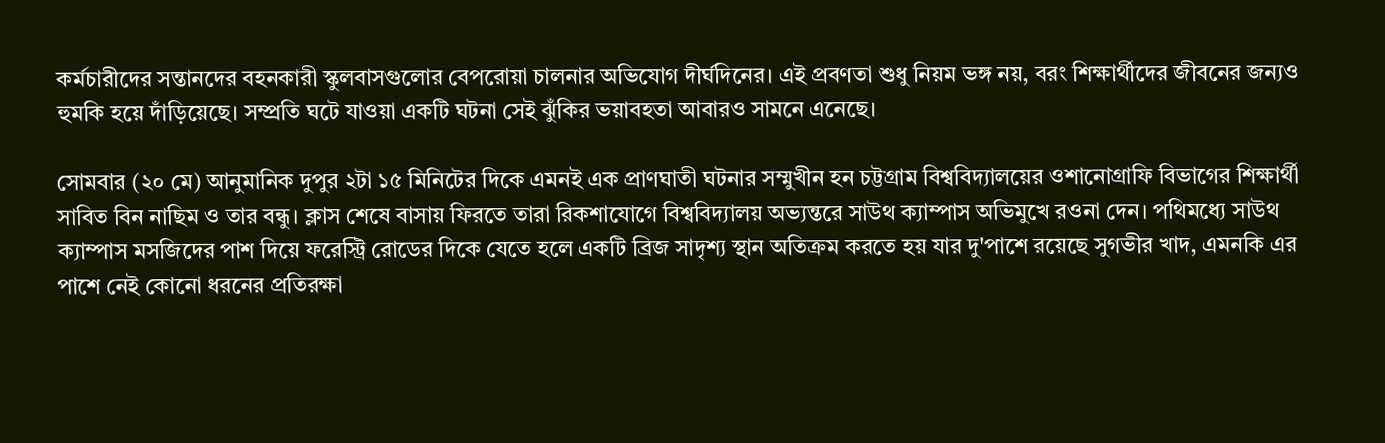কর্মচারীদের সন্তানদের বহনকারী স্কুলবাসগুলোর বেপরোয়া চালনার অভিযোগ দীর্ঘদিনের। এই প্রবণতা শুধু নিয়ম ভঙ্গ নয়, বরং শিক্ষার্থীদের জীবনের জন্যও হুমকি হয়ে দাঁড়িয়েছে। সম্প্রতি ঘটে যাওয়া একটি ঘটনা সেই ঝুঁকির ভয়াবহতা আবারও সামনে এনেছে।

সোমবার (২০ মে) আনুমানিক দুপুর ২টা ১৫ মিনিটের দিকে এমনই এক প্রাণঘাতী ঘটনার সম্মুখীন হন চট্টগ্রাম বিশ্ববিদ্যালয়ের ওশানোগ্রাফি বিভাগের শিক্ষার্থী সাবিত বিন নাছিম ও তার বন্ধু। ক্লাস শেষে বাসায় ফিরতে তারা রিকশাযোগে বিশ্ববিদ্যালয় অভ্যন্তরে সাউথ ক্যাম্পাস অভিমুখে রওনা দেন। পথিমধ্যে সাউথ ক্যাম্পাস মসজিদের পাশ দিয়ে ফরেস্ট্রি রোডের দিকে যেতে হলে একটি ব্রিজ সাদৃশ্য স্থান অতিক্রম করতে হয় যার দু'পাশে রয়েছে সুগভীর খাদ, এমনকি এর পাশে নেই কোনো ধরনের প্রতিরক্ষা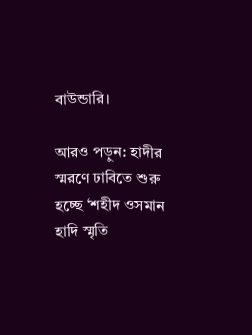বাউন্ডারি।

আরও পড়ুন: হাদীর স্মরণে ঢাবিতে শুরু হচ্ছে ‘শহীদ ওসমান হাদি স্মৃতি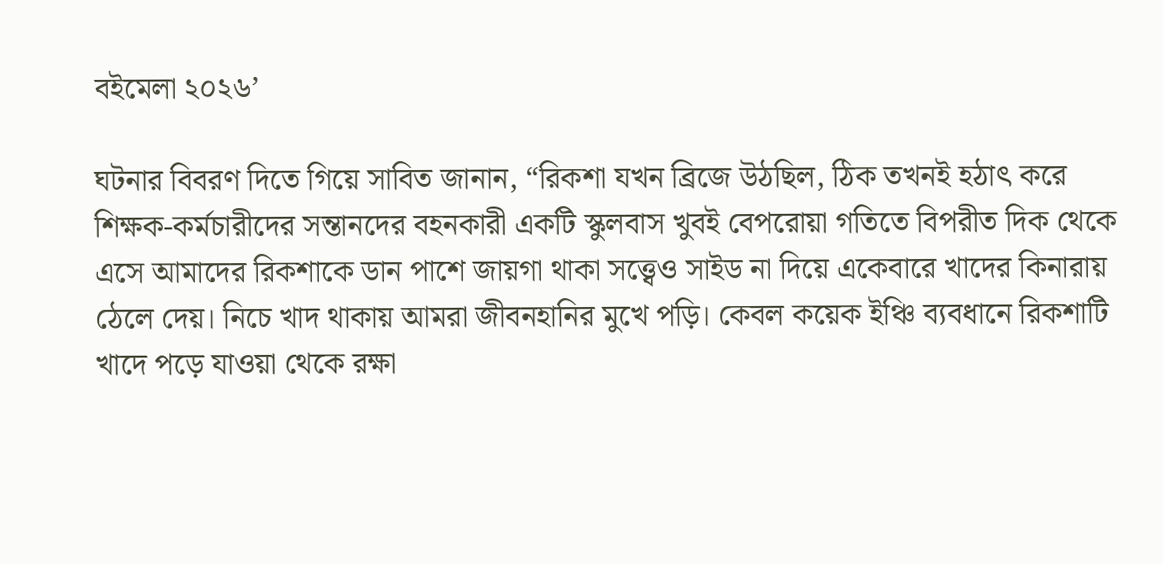বইমেলা ২০২৬’

ঘটনার বিবরণ দিতে গিয়ে সাবিত জানান, “রিকশা যখন ব্রিজে উঠছিল, ঠিক তখনই হঠাৎ করে শিক্ষক-কর্মচারীদের সন্তানদের বহনকারী একটি স্কুলবাস খুবই বেপরোয়া গতিতে বিপরীত দিক থেকে এসে আমাদের রিকশাকে ডান পাশে জায়গা থাকা সত্ত্বেও সাইড না দিয়ে একেবারে খাদের কিনারায় ঠেলে দেয়। নিচে খাদ থাকায় আমরা জীবনহানির মুখে পড়ি। কেবল কয়েক ইঞ্চি ব্যবধানে রিকশাটি খাদে পড়ে যাওয়া থেকে রক্ষা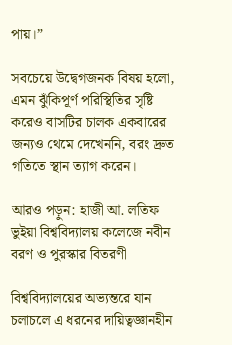পায়।”

সবচেয়ে উদ্বেগজনক বিষয় হলো, এমন ঝুঁকিপূর্ণ পরিস্থিতির সৃষ্টি করেও বাসটির চালক একবারের জন্যও থেমে দেখেননি, বরং দ্রুত গতিতে স্থান ত্যাগ করেন।

আরও পড়ুন: হাজী আ. লতিফ ভুইয়া বিশ্ববিদ্যালয় কলেজে নবীন বরণ ও পুরস্কার বিতরণী

বিশ্ববিদ্যালয়ের অভ্যন্তরে যান চলাচলে এ ধরনের দায়িত্বজ্ঞানহীন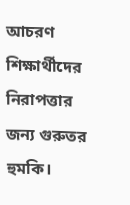আচরণ শিক্ষার্থীদের নিরাপত্তার জন্য গুরুতর হুমকি।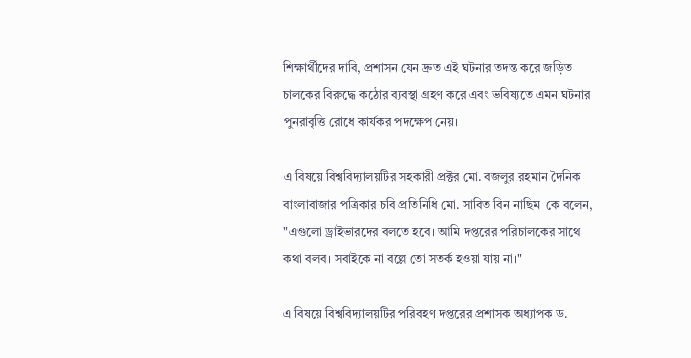শিক্ষার্থীদের দাবি, প্রশাসন যেন দ্রুত এই ঘটনার তদন্ত করে জড়িত চালকের বিরুদ্ধে কঠোর ব্যবস্থা গ্রহণ করে এবং ভবিষ্যতে এমন ঘটনার পুনরাবৃত্তি রোধে কার্যকর পদক্ষেপ নেয়।

এ বিষয়ে বিশ্ববিদ্যালয়টির সহকারী প্রক্টর মো. বজলুর রহমান দৈনিক বাংলাবাজার পত্রিকার চবি প্রতিনিধি মো. সাবিত বিন নাছিম  কে বলেন, "এগুলো ড্রাইভারদের বলতে হবে। আমি দপ্তরের পরিচালকের সাথে কথা বলব। সবাইকে না বল্লে তো সতর্ক হওয়া যায় না।"

এ বিষয়ে বিশ্ববিদ্যালয়টির পরিবহণ দপ্তরের প্রশাসক অধ্যাপক ড.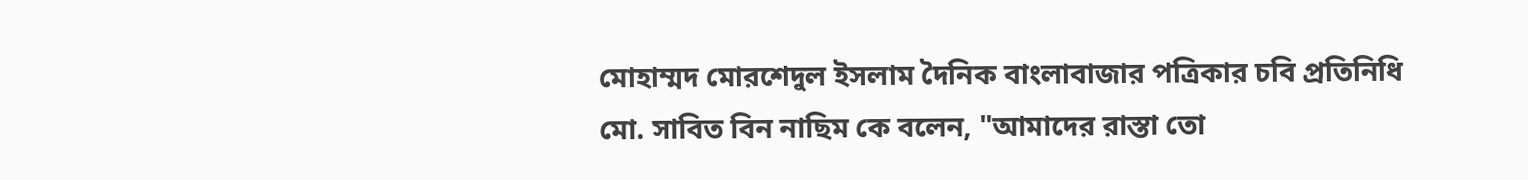মোহাম্মদ মোরশেদুল ইসলাম দৈনিক বাংলাবাজার পত্রিকার চবি প্রতিনিধি মো. সাবিত বিন নাছিম কে বলেন, "আমাদের রাস্তা তো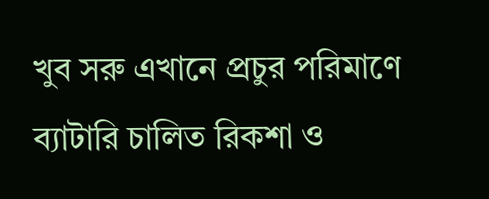খুব সরু এখানে প্রচুর পরিমাণে ব্যাটারি চালিত রিকশা ও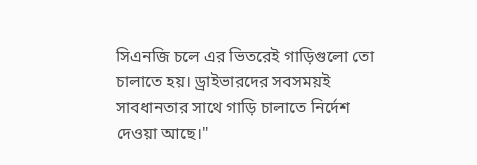সিএনজি চলে এর ভিতরেই গাড়িগুলো তো চালাতে হয়। ড্রাইভারদের সবসময়ই সাবধানতার সাথে গাড়ি চালাতে নির্দেশ দেওয়া আছে।"